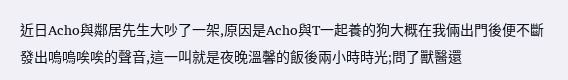近日Acho與鄰居先生大吵了一架,原因是Acho與T一起養的狗大概在我倆出門後便不斷發出嗚嗚唉唉的聲音,這一叫就是夜晚溫馨的飯後兩小時時光;問了獸醫還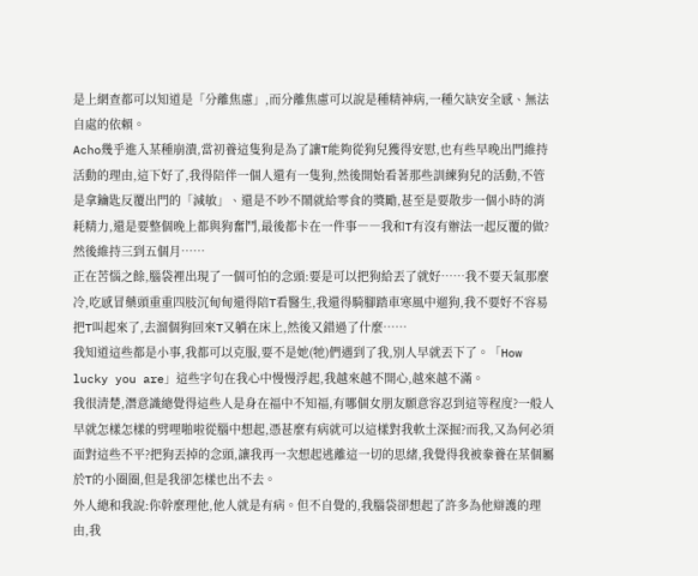是上網查都可以知道是「分離焦慮」,而分離焦慮可以說是種精神病,一種欠缺安全感、無法自處的依賴。
Acho幾乎進入某種崩潰,當初養這隻狗是為了讓T能夠從狗兒獲得安慰,也有些早晚出門維持活動的理由,這下好了,我得陪伴一個人還有一隻狗,然後開始看著那些訓練狗兒的活動,不管是拿鑰匙反覆出門的「減敏」、還是不吵不鬧就給零食的獎勵,甚至是要散步一個小時的消耗精力,還是要整個晚上都與狗奮鬥,最後都卡在一件事――我和T有沒有辦法一起反覆的做?然後維持三到五個月……
正在苦惱之餘,腦袋裡出現了一個可怕的念頭:要是可以把狗給丟了就好……我不要天氣那麼冷,吃感冒藥頭重重四肢沉甸甸還得陪T看醫生,我還得騎腳踏車寒風中遛狗,我不要好不容易把T叫起來了,去溜個狗回來T又躺在床上,然後又錯過了什麼……
我知道這些都是小事,我都可以克服,要不是她(牠)們遇到了我,別人早就丟下了。「How lucky you are」這些字句在我心中慢慢浮起,我越來越不開心,越來越不滿。
我很清楚,潛意識總覺得這些人是身在福中不知福,有哪個女朋友願意容忍到這等程度?一般人早就怎樣怎樣的劈哩啪啦從腦中想起,憑甚麼有病就可以這樣對我軟土深掘?而我,又為何必須面對這些不平?把狗丟掉的念頭,讓我再一次想起逃離這一切的思緒,我覺得我被豢養在某個屬於T的小圈圈,但是我卻怎樣也出不去。
外人總和我說:你幹麼理他,他人就是有病。但不自覺的,我腦袋卻想起了許多為他辯護的理由,我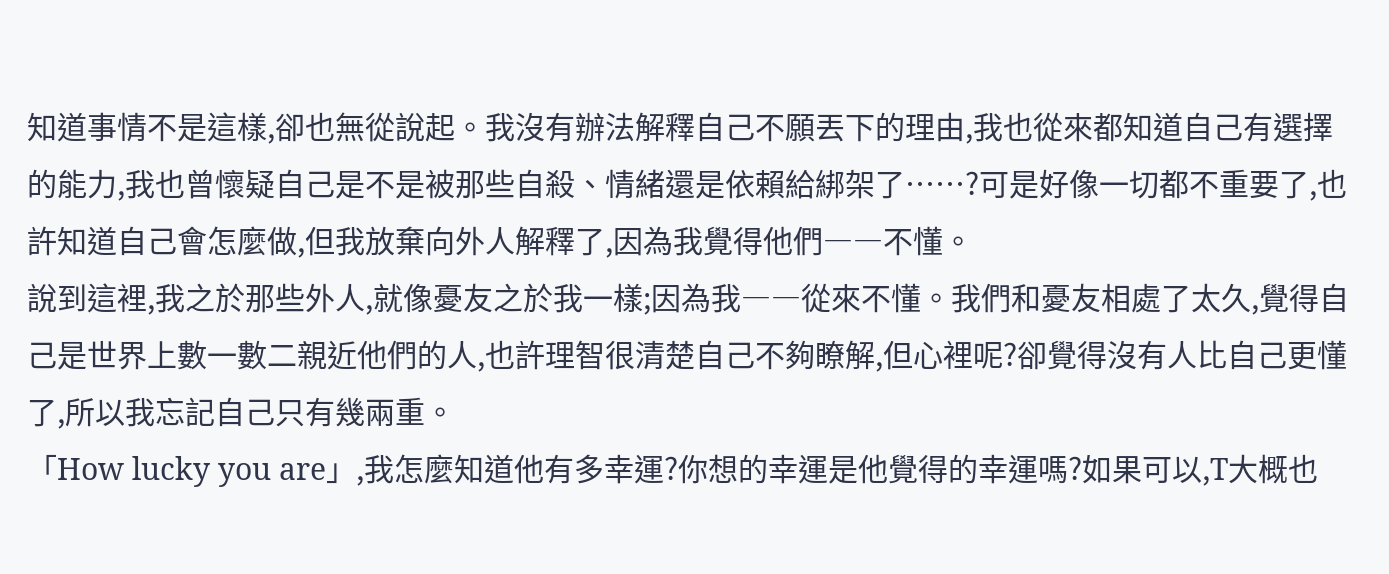知道事情不是這樣,卻也無從說起。我沒有辦法解釋自己不願丟下的理由,我也從來都知道自己有選擇的能力,我也曾懷疑自己是不是被那些自殺、情緒還是依賴給綁架了……?可是好像一切都不重要了,也許知道自己會怎麼做,但我放棄向外人解釋了,因為我覺得他們――不懂。
說到這裡,我之於那些外人,就像憂友之於我一樣;因為我――從來不懂。我們和憂友相處了太久,覺得自己是世界上數一數二親近他們的人,也許理智很清楚自己不夠瞭解,但心裡呢?卻覺得沒有人比自己更懂了,所以我忘記自己只有幾兩重。
「How lucky you are」,我怎麼知道他有多幸運?你想的幸運是他覺得的幸運嗎?如果可以,T大概也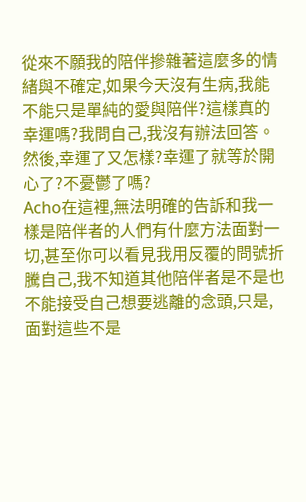從來不願我的陪伴摻雜著這麼多的情緒與不確定,如果今天沒有生病,我能不能只是單純的愛與陪伴?這樣真的幸運嗎?我問自己,我沒有辦法回答。然後,幸運了又怎樣?幸運了就等於開心了?不憂鬱了嗎?
Acho在這裡,無法明確的告訴和我一樣是陪伴者的人們有什麼方法面對一切,甚至你可以看見我用反覆的問號折騰自己,我不知道其他陪伴者是不是也不能接受自己想要逃離的念頭,只是,面對這些不是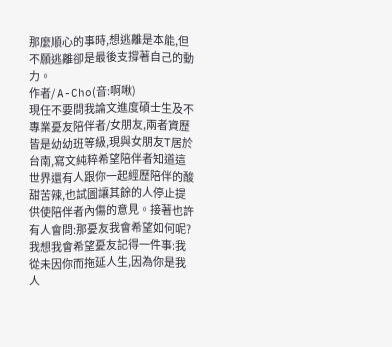那麼順心的事時,想逃離是本能,但不願逃離卻是最後支撐著自己的動力。
作者/ A-Cho(音:啊啾)
現任不要問我論文進度碩士生及不專業憂友陪伴者/女朋友,兩者資歷皆是幼幼班等級,現與女朋友T居於台南,寫文純粹希望陪伴者知道這世界還有人跟你一起經歷陪伴的酸甜苦辣,也試圖讓其餘的人停止提供使陪伴者內傷的意見。接著也許有人會問:那憂友我會希望如何呢?我想我會希望憂友記得一件事:我從未因你而拖延人生,因為你是我人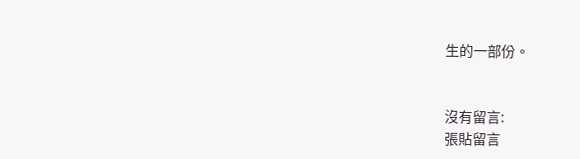生的一部份。


沒有留言:
張貼留言